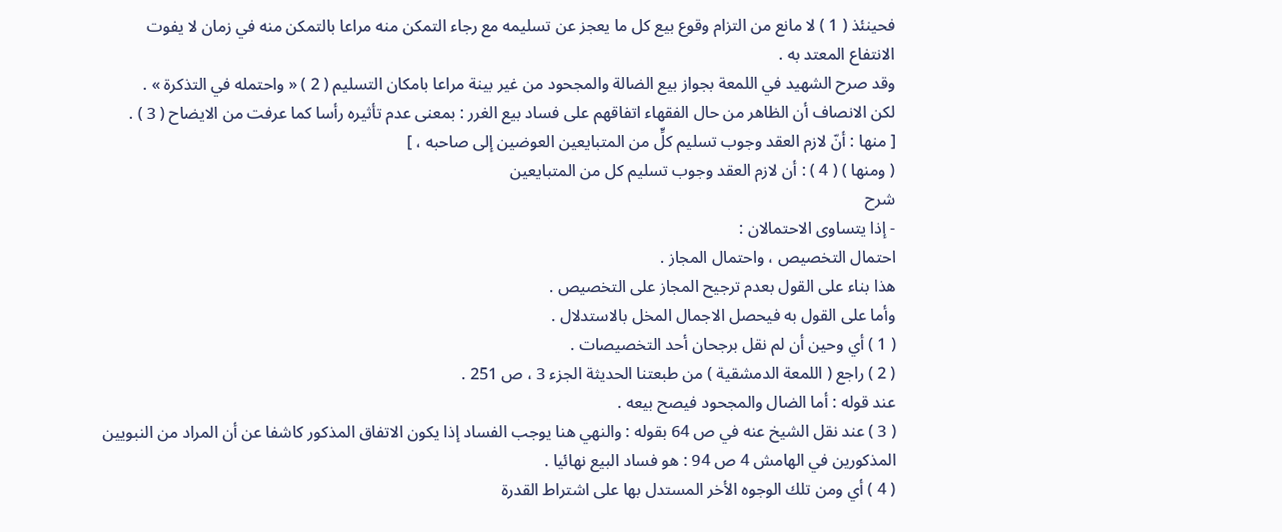فحينئذ ( 1 ) لا مانع من التزام وقوع بيع كل ما يعجز عن تسليمه مع رجاء التمكن منه مراعا بالتمكن منه في زمان لا يفوت الانتفاع المعتد به .
وقد صرح الشهيد في اللمعة بجواز بيع الضالة والمجحود من غير بينة مراعا بامكان التسليم ( 2 ) « واحتمله في التذكرة » .
لكن الانصاف أن الظاهر من حال الفقهاء اتفاقهم على فساد بيع الغرر : بمعنى عدم تأثيره رأسا كما عرفت من الايضاح ( 3 ) .
[ منها : أنّ لازم العقد وجوب تسليم كلٍّ من المتبايعين العوضين إلى صاحبه ، ]
( ومنها ) ( 4 ) : أن لازم العقد وجوب تسليم كل من المتبايعين
شرح
- إذا يتساوى الاحتمالان :
احتمال التخصيص ، واحتمال المجاز .
هذا بناء على القول بعدم ترجيح المجاز على التخصيص .
وأما على القول به فيحصل الاجمال المخل بالاستدلال .
( 1 ) أي وحين أن لم نقل برجحان أحد التخصيصات .
( 2 ) راجع ( اللمعة الدمشقية ) من طبعتنا الحديثة الجزء 3 ، ص 251 .
عند قوله : أما الضال والمجحود فيصح بيعه .
( 3 ) عند نقل الشيخ عنه في ص 64 بقوله : والنهي هنا يوجب الفساد إذا يكون الاتفاق المذكور كاشفا عن أن المراد من النبويين المذكورين في الهامش 4 ص 94 : هو فساد البيع نهائيا .
( 4 ) أي ومن تلك الوجوه الأخر المستدل بها على اشتراط القدرة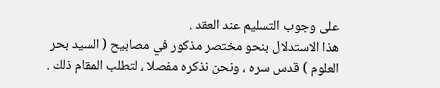على وجوب التسليم عند العقد .
هذا الاستدلال بنحو مختصر مذكور في مصابيح ( السيد بحر العلوم ) قدس سره ، ونحن نذكره مفصلا ، لتطلب المقام ذلك .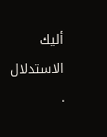أليك الاستدلال .